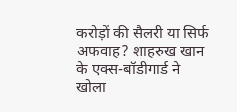करोड़ों की सैलरी या सिर्फ अफवाह? शाहरुख खान के एक्स-बॉडीगार्ड ने खोला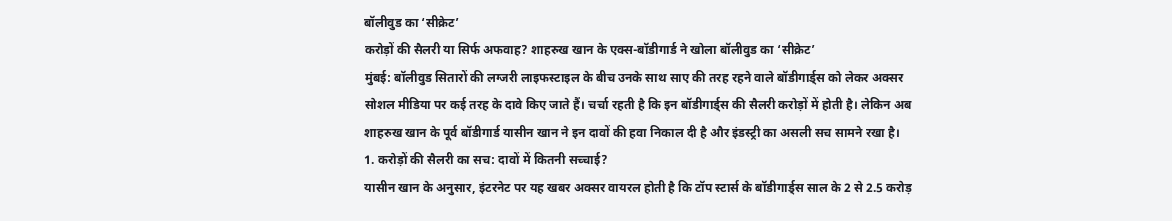बॉलीवुड का ‘सीक्रेट’
करोड़ों की सैलरी या सिर्फ अफवाह? शाहरुख खान के एक्स-बॉडीगार्ड ने खोला बॉलीवुड का ‘सीक्रेट’
मुंबई: बॉलीवुड सितारों की लग्जरी लाइफस्टाइल के बीच उनके साथ साए की तरह रहने वाले बॉडीगार्ड्स को लेकर अक्सर सोशल मीडिया पर कई तरह के दावे किए जाते हैं। चर्चा रहती है कि इन बॉडीगार्ड्स की सैलरी करोड़ों में होती है। लेकिन अब शाहरुख खान के पूर्व बॉडीगार्ड यासीन खान ने इन दावों की हवा निकाल दी है और इंडस्ट्री का असली सच सामने रखा है।
1. करोड़ों की सैलरी का सच: दावों में कितनी सच्चाई?
यासीन खान के अनुसार, इंटरनेट पर यह खबर अक्सर वायरल होती है कि टॉप स्टार्स के बॉडीगार्ड्स साल के 2 से 2.5 करोड़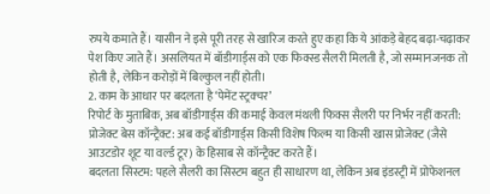रुपये कमाते हैं। यासीन ने इसे पूरी तरह से खारिज करते हुए कहा कि ये आंकड़े बेहद बढ़ा-चढ़ाकर पेश किए जाते हैं। असलियत में बॉडीगार्ड्स को एक फिक्स्ड सैलरी मिलती है, जो सम्मानजनक तो होती है, लेकिन करोड़ों में बिल्कुल नहीं होती।
2. काम के आधार पर बदलता है ‘पेमेंट स्ट्रक्चर’
रिपोर्ट के मुताबिक, अब बॉडीगार्ड्स की कमाई केवल मंथली फिक्स सैलरी पर निर्भर नहीं करती:
प्रोजेक्ट बेस कॉन्ट्रैक्ट: अब कई बॉडीगार्ड्स किसी विशेष फिल्म या किसी खास प्रोजेक्ट (जैसे आउटडोर शूट या वर्ल्ड टूर) के हिसाब से कॉन्ट्रैक्ट करते हैं।
बदलता सिस्टम: पहले सैलरी का सिस्टम बहुत ही साधारण था, लेकिन अब इंडस्ट्री में प्रोफेशनल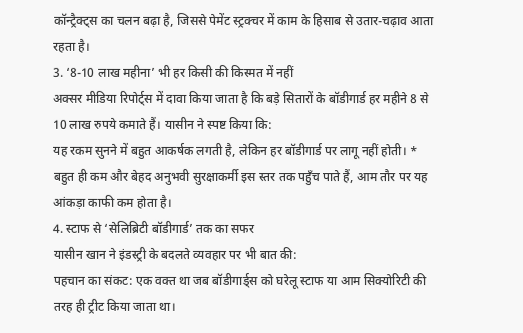कॉन्ट्रैक्ट्स का चलन बढ़ा है, जिससे पेमेंट स्ट्रक्चर में काम के हिसाब से उतार-चढ़ाव आता रहता है।
3. ‘8-10 लाख महीना’ भी हर किसी की किस्मत में नहीं
अक्सर मीडिया रिपोर्ट्स में दावा किया जाता है कि बड़े सितारों के बॉडीगार्ड हर महीने 8 से 10 लाख रुपये कमाते हैं। यासीन ने स्पष्ट किया कि:
यह रकम सुनने में बहुत आकर्षक लगती है, लेकिन हर बॉडीगार्ड पर लागू नहीं होती। * बहुत ही कम और बेहद अनुभवी सुरक्षाकर्मी इस स्तर तक पहुँच पाते हैं, आम तौर पर यह आंकड़ा काफी कम होता है।
4. स्टाफ से ‘सेलिब्रिटी बॉडीगार्ड’ तक का सफर
यासीन खान ने इंडस्ट्री के बदलते व्यवहार पर भी बात की:
पहचान का संकट: एक वक्त था जब बॉडीगार्ड्स को घरेलू स्टाफ या आम सिक्योरिटी की तरह ही ट्रीट किया जाता था।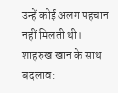उन्हें कोई अलग पहचान नहीं मिलती थी।
शाहरुख खान के साथ बदलाव: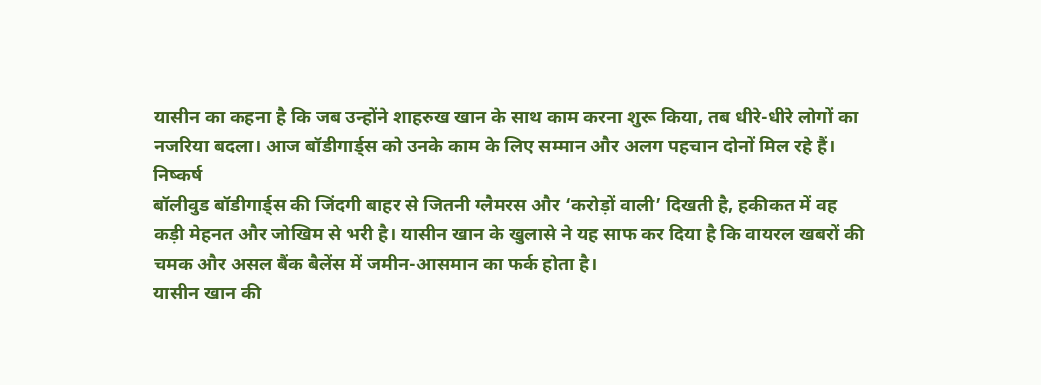यासीन का कहना है कि जब उन्होंने शाहरुख खान के साथ काम करना शुरू किया, तब धीरे-धीरे लोगों का नजरिया बदला। आज बॉडीगार्ड्स को उनके काम के लिए सम्मान और अलग पहचान दोनों मिल रहे हैं।
निष्कर्ष
बॉलीवुड बॉडीगार्ड्स की जिंदगी बाहर से जितनी ग्लैमरस और ‘करोड़ों वाली’ दिखती है, हकीकत में वह कड़ी मेहनत और जोखिम से भरी है। यासीन खान के खुलासे ने यह साफ कर दिया है कि वायरल खबरों की चमक और असल बैंक बैलेंस में जमीन-आसमान का फर्क होता है।
यासीन खान की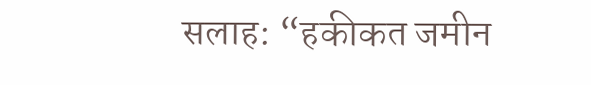सलाह: “हकीकत जमीन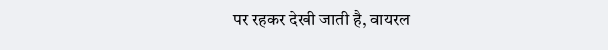पर रहकर देखी जाती है, वायरल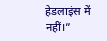हेडलाइंस में नहीं।”